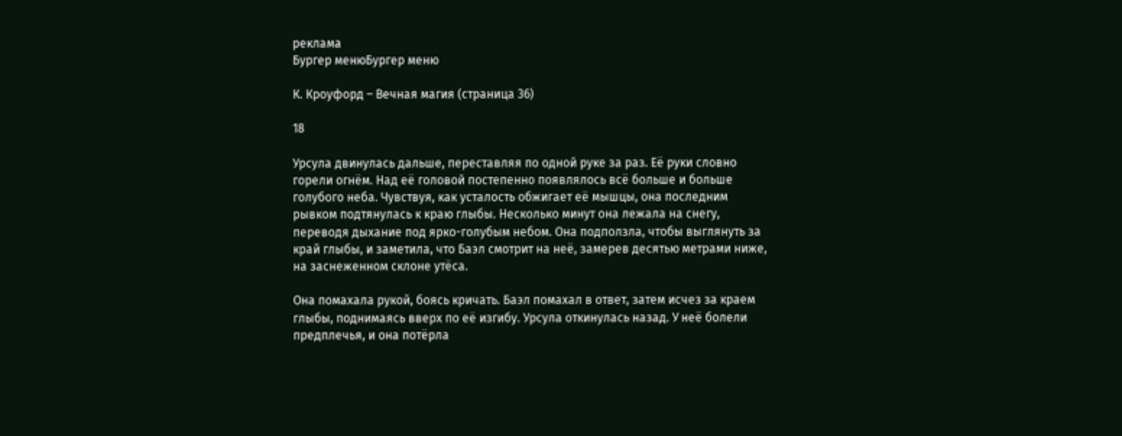реклама
Бургер менюБургер меню

К. Кроуфорд – Вечная магия (страница 36)

18

Урсула двинулась дальше, переставляя по одной руке за раз. Её руки словно горели огнём. Над её головой постепенно появлялось всё больше и больше голубого неба. Чувствуя, как усталость обжигает её мышцы, она последним рывком подтянулась к краю глыбы. Несколько минут она лежала на снегу, переводя дыхание под ярко-голубым небом. Она подползла, чтобы выглянуть за край глыбы, и заметила, что Баэл смотрит на неё, замерев десятью метрами ниже, на заснеженном склоне утёса.

Она помахала рукой, боясь кричать. Баэл помахал в ответ, затем исчез за краем глыбы, поднимаясь вверх по её изгибу. Урсула откинулась назад. У неё болели предплечья, и она потёрла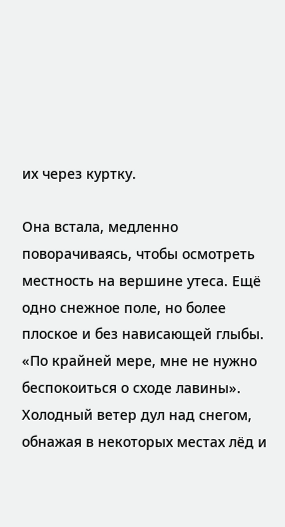их через куртку.

Она встала, медленно поворачиваясь, чтобы осмотреть местность на вершине утеса. Ещё одно снежное поле, но более плоское и без нависающей глыбы. «По крайней мере, мне не нужно беспокоиться о сходе лавины». Холодный ветер дул над снегом, обнажая в некоторых местах лёд и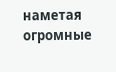наметая огромные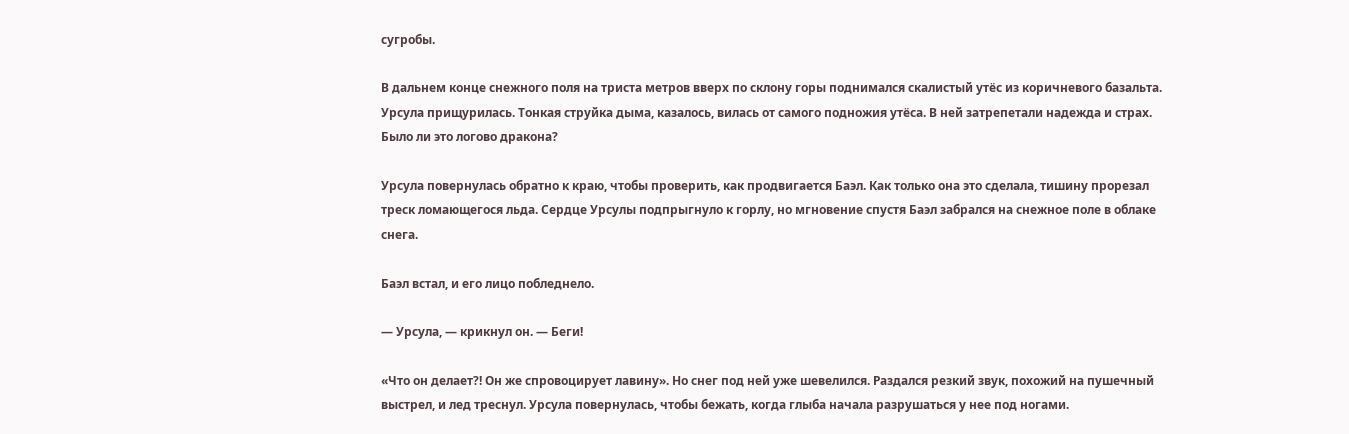сугробы.

В дальнем конце снежного поля на триста метров вверх по склону горы поднимался скалистый утёс из коричневого базальта. Урсула прищурилась. Тонкая струйка дыма, казалось, вилась от самого подножия утёса. В ней затрепетали надежда и страх. Было ли это логово дракона?

Урсула повернулась обратно к краю, чтобы проверить, как продвигается Баэл. Как только она это сделала, тишину прорезал треск ломающегося льда. Сердце Урсулы подпрыгнуло к горлу, но мгновение спустя Баэл забрался на снежное поле в облаке снега.

Баэл встал, и его лицо побледнело.

— Урсула, — крикнул он. — Беги!

«Что он делает?! Он же спровоцирует лавину». Но снег под ней уже шевелился. Раздался резкий звук, похожий на пушечный выстрел, и лед треснул. Урсула повернулась, чтобы бежать, когда глыба начала разрушаться у нее под ногами.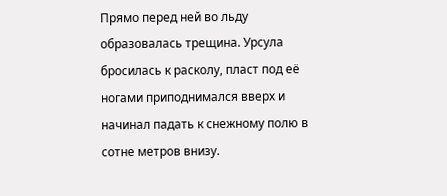Прямо перед ней во льду образовалась трещина. Урсула бросилась к расколу, пласт под её ногами приподнимался вверх и начинал падать к снежному полю в сотне метров внизу.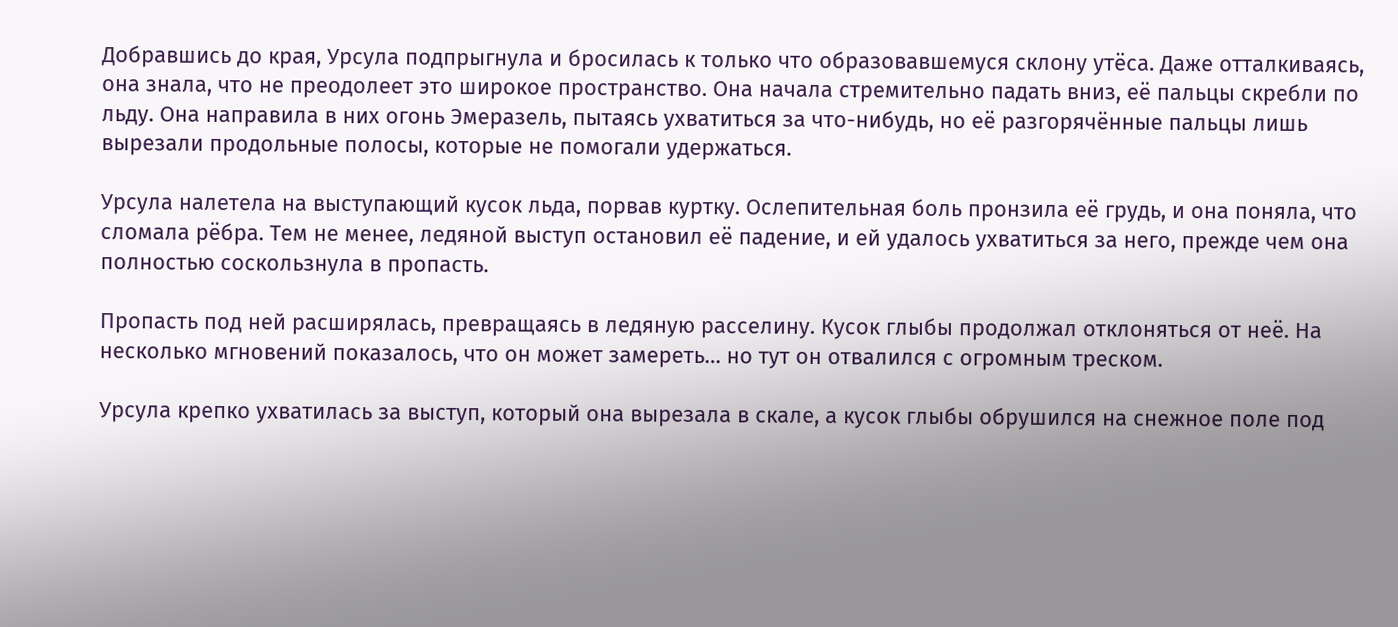Добравшись до края, Урсула подпрыгнула и бросилась к только что образовавшемуся склону утёса. Даже отталкиваясь, она знала, что не преодолеет это широкое пространство. Она начала стремительно падать вниз, её пальцы скребли по льду. Она направила в них огонь Эмеразель, пытаясь ухватиться за что-нибудь, но её разгорячённые пальцы лишь вырезали продольные полосы, которые не помогали удержаться.

Урсула налетела на выступающий кусок льда, порвав куртку. Ослепительная боль пронзила её грудь, и она поняла, что сломала рёбра. Тем не менее, ледяной выступ остановил её падение, и ей удалось ухватиться за него, прежде чем она полностью соскользнула в пропасть.

Пропасть под ней расширялась, превращаясь в ледяную расселину. Кусок глыбы продолжал отклоняться от неё. На несколько мгновений показалось, что он может замереть… но тут он отвалился с огромным треском.

Урсула крепко ухватилась за выступ, который она вырезала в скале, а кусок глыбы обрушился на снежное поле под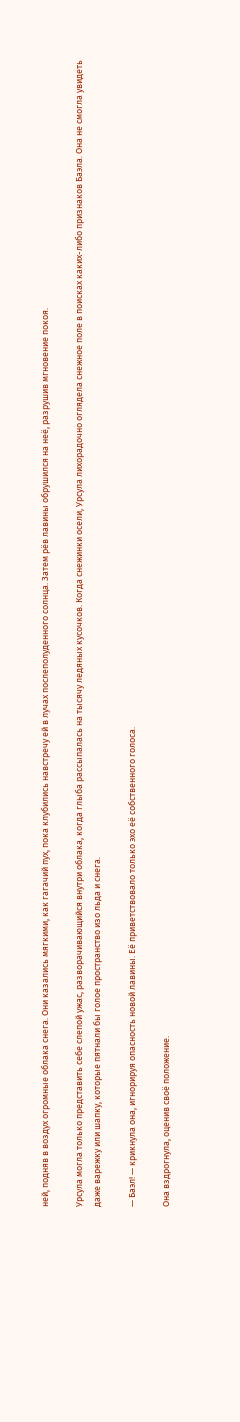ней, подняв в воздух огромные облака снега. Они казались мягкими, как гагачий пух, пока клубились навстречу ей в лучах послеполуденного солнца. Затем рёв лавины обрушился на неё, разрушив мгновение покоя.

Урсула могла только представить себе слепой ужас, разворачивающийся внутри облака, когда глыба рассыпалась на тысячу ледяных кусочков. Когда снежинки осели, Урсула лихорадочно оглядела снежное поле в поисках каких-либо признаков Баэла. Она не смогла увидеть даже варежку или шапку, которые пятнали бы голое пространство изо льда и снега.

— Баэл! — крикнула она, игнорируя опасность новой лавины. Её приветствовало только эхо её собственного голоса.

Она вздрогнула, оценив своё положение.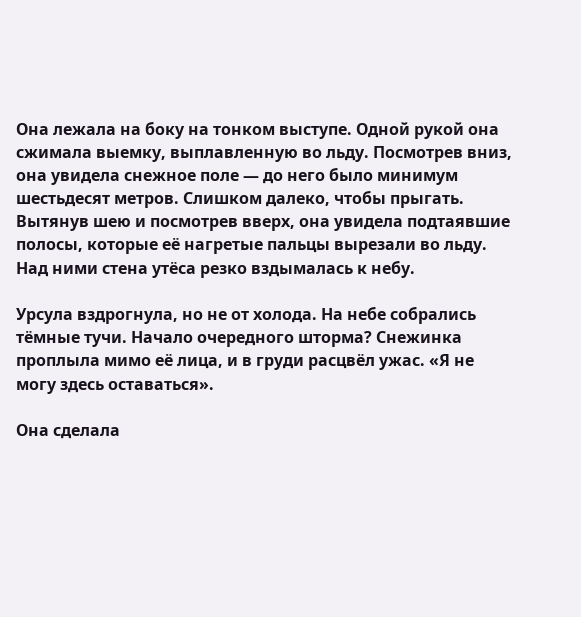Она лежала на боку на тонком выступе. Одной рукой она сжимала выемку, выплавленную во льду. Посмотрев вниз, она увидела снежное поле — до него было минимум шестьдесят метров. Слишком далеко, чтобы прыгать. Вытянув шею и посмотрев вверх, она увидела подтаявшие полосы, которые её нагретые пальцы вырезали во льду. Над ними стена утёса резко вздымалась к небу.

Урсула вздрогнула, но не от холода. На небе собрались тёмные тучи. Начало очередного шторма? Снежинка проплыла мимо её лица, и в груди расцвёл ужас. «Я не могу здесь оставаться».

Она сделала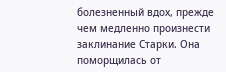болезненный вдох, прежде чем медленно произнести заклинание Старки. Она поморщилась от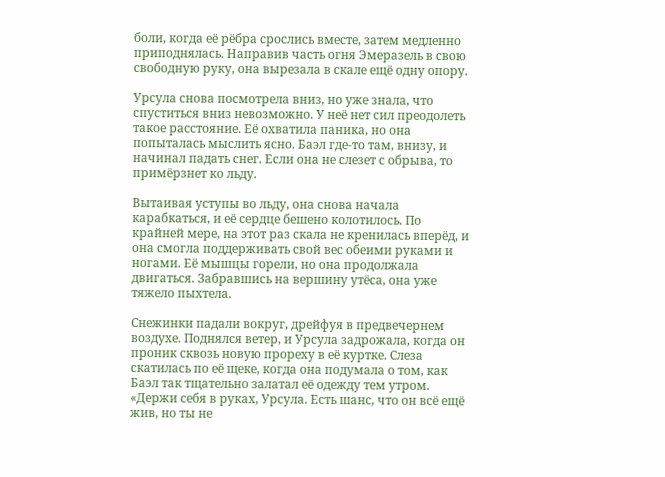боли, когда её рёбра срослись вместе, затем медленно приподнялась. Направив часть огня Эмеразель в свою свободную руку, она вырезала в скале ещё одну опору.

Урсула снова посмотрела вниз, но уже знала, что спуститься вниз невозможно. У неё нет сил преодолеть такое расстояние. Её охватила паника, но она попыталась мыслить ясно. Баэл где-то там, внизу, и начинал падать снег. Если она не слезет с обрыва, то примёрзнет ко льду.

Вытаивая уступы во льду, она снова начала карабкаться, и её сердце бешено колотилось. По крайней мере, на этот раз скала не кренилась вперёд, и она смогла поддерживать свой вес обеими руками и ногами. Её мышцы горели, но она продолжала двигаться. Забравшись на вершину утёса, она уже тяжело пыхтела.

Снежинки падали вокруг, дрейфуя в предвечернем воздухе. Поднялся ветер, и Урсула задрожала, когда он проник сквозь новую прореху в её куртке. Слеза скатилась по её щеке, когда она подумала о том, как Баэл так тщательно залатал её одежду тем утром. «Держи себя в руках, Урсула. Есть шанс, что он всё ещё жив, но ты не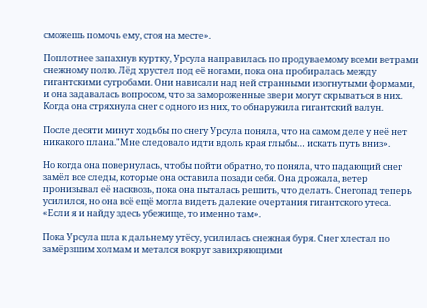сможешь помочь ему, стоя на месте».

Поплотнее запахнув куртку, Урсула направилась по продуваемому всеми ветрами снежному полю. Лёд хрустел под её ногами, пока она пробиралась между гигантскими сугробами. Они нависали над ней странными изогнутыми формами, и она задавалась вопросом, что за замороженные звери могут скрываться в них. Когда она стряхнула снег с одного из них, то обнаружила гигантский валун.

После десяти минут ходьбы по снегу Урсула поняла, что на самом деле у неё нет никакого плана."Мне следовало идти вдоль края глыбы… искать путь вниз».

Но когда она повернулась, чтобы пойти обратно, то поняла, что падающий снег замёл все следы, которые она оставила позади себя. Она дрожала, ветер пронизывал её насквозь, пока она пыталась решить, что делать. Снегопад теперь усилился, но она всё ещё могла видеть далекие очертания гигантского утеса. «Если я и найду здесь убежище, то именно там».

Пока Урсула шла к дальнему утёсу, усилилась снежная буря. Снег хлестал по замёрзшим холмам и метался вокруг завихряющими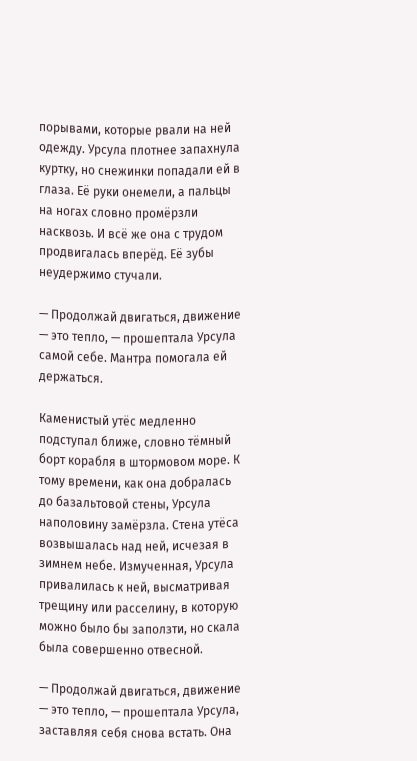порывами, которые рвали на ней одежду. Урсула плотнее запахнула куртку, но снежинки попадали ей в глаза. Её руки онемели, а пальцы на ногах словно промёрзли насквозь. И всё же она с трудом продвигалась вперёд. Её зубы неудержимо стучали.

— Продолжай двигаться, движение — это тепло, — прошептала Урсула самой себе. Мантра помогала ей держаться.

Каменистый утёс медленно подступал ближе, словно тёмный борт корабля в штормовом море. К тому времени, как она добралась до базальтовой стены, Урсула наполовину замёрзла. Стена утёса возвышалась над ней, исчезая в зимнем небе. Измученная, Урсула привалилась к ней, высматривая трещину или расселину, в которую можно было бы заползти, но скала была совершенно отвесной.

— Продолжай двигаться, движение — это тепло, — прошептала Урсула, заставляя себя снова встать. Она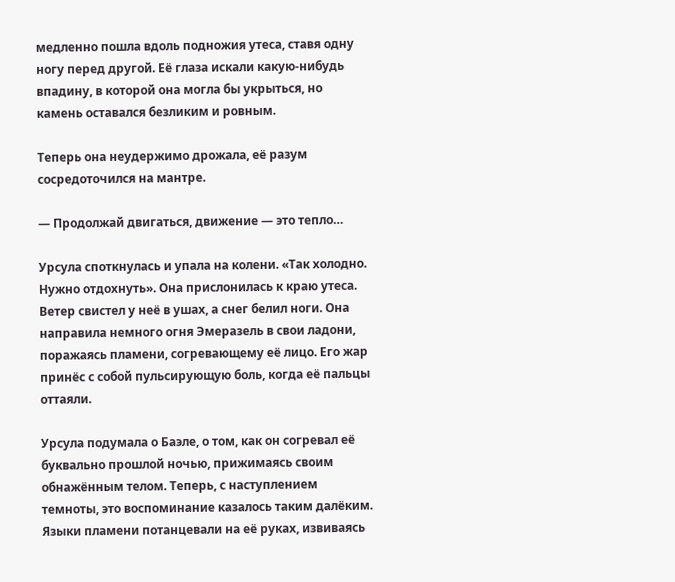медленно пошла вдоль подножия утеса, ставя одну ногу перед другой. Её глаза искали какую-нибудь впадину, в которой она могла бы укрыться, но камень оставался безликим и ровным.

Теперь она неудержимо дрожала, её разум сосредоточился на мантре.

— Продолжай двигаться, движение — это тепло…

Урсула споткнулась и упала на колени. «Так холодно. Нужно отдохнуть». Она прислонилась к краю утеса. Ветер свистел у неё в ушах, а снег белил ноги. Она направила немного огня Эмеразель в свои ладони, поражаясь пламени, согревающему её лицо. Его жар принёс с собой пульсирующую боль, когда её пальцы оттаяли.

Урсула подумала о Баэле, о том, как он согревал её буквально прошлой ночью, прижимаясь своим обнажённым телом. Теперь, с наступлением темноты, это воспоминание казалось таким далёким. Языки пламени потанцевали на её руках, извиваясь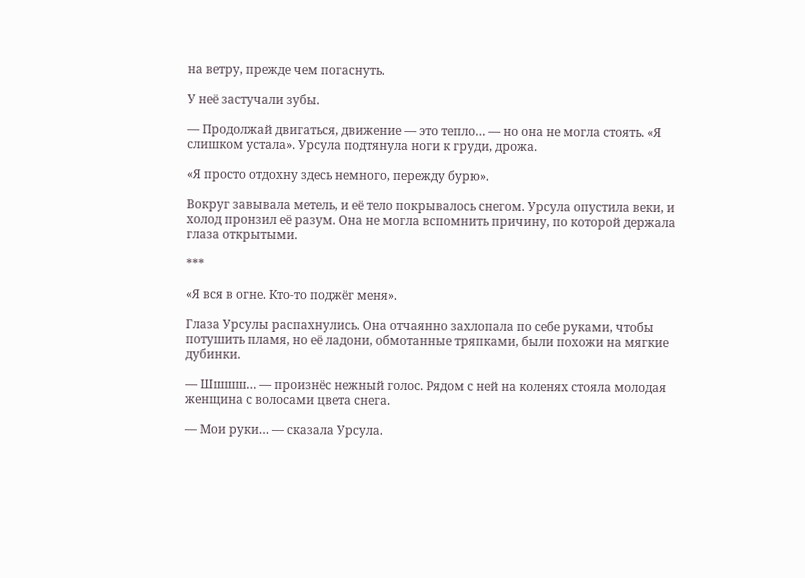на ветру, прежде чем погаснуть.

У неё застучали зубы.

— Продолжай двигаться, движение — это тепло… — но она не могла стоять. «Я слишком устала». Урсула подтянула ноги к груди, дрожа.

«Я просто отдохну здесь немного, пережду бурю».

Вокруг завывала метель, и её тело покрывалось снегом. Урсула опустила веки, и холод пронзил её разум. Она не могла вспомнить причину, по которой держала глаза открытыми.

***

«Я вся в огне. Кто-то поджёг меня».

Глаза Урсулы распахнулись. Она отчаянно захлопала по себе руками, чтобы потушить пламя, но её ладони, обмотанные тряпками, были похожи на мягкие дубинки.

— Шшшш… — произнёс нежный голос. Рядом с ней на коленях стояла молодая женщина с волосами цвета снега.

— Мои руки… — сказала Урсула.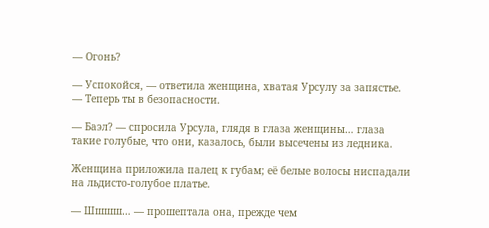— Огонь?

— Успокойся, — ответила женщина, хватая Урсулу за запястье. — Теперь ты в безопасности.

— Баэл? — спросила Урсула, глядя в глаза женщины… глаза такие голубые, что они, казалось, были высечены из ледника.

Женщина приложила палец к губам; её белые волосы ниспадали на льдисто-голубое платье.

— Шшшш… — прошептала она, прежде чем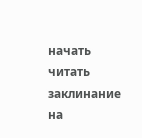начать читать заклинание на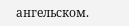ангельском.